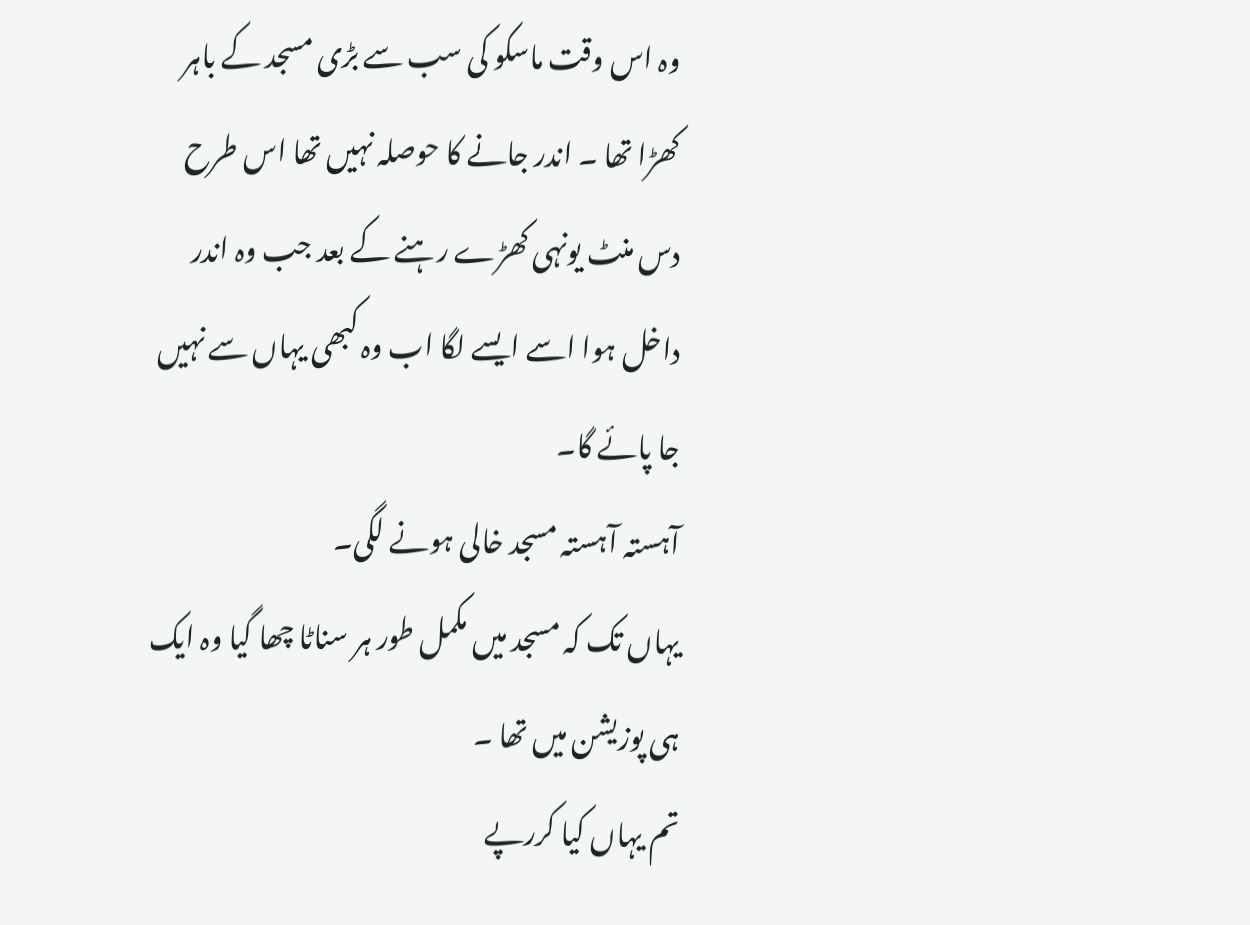وہ اس وقت ماسکو کی سب سے بڑی مسجد کے باہر کھڑا تھا ۔ اندر جانے کا حوصلہ نہیں تھا اس طرح دس منٹ یونہی کھڑے رہنے کے بعد جب وہ اندر داخل ہوا اسے ایسے لگا اب وہ کبھی یہاں سے نہیں جا پائے گا۔
آہستہ آہستہ مسجد خالی ہونے لگی۔
یہاں تک کہ مسجد میں مکمل طور ہر سناٹا چھا گیا وہ ایک ہی پوزیشن میں تھا ۔
تم یہاں کیا کررپے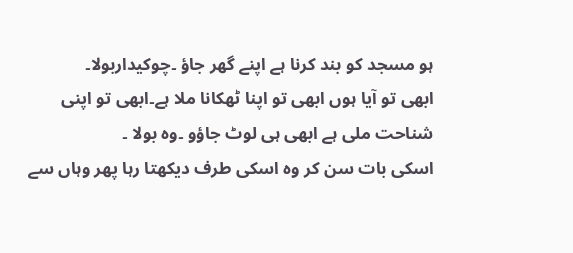ہو مسجد کو بند کرنا ہے اپنے گھر جاؤ ۔چوکیداربولا۔
ابھی تو آیا ہوں ابھی تو اپنا ٹھکانا ملا ہے۔ابھی تو اپنی شناحت ملی ہے ابھی ہی لوٹ جاؤو ۔وہ بولا ۔
اسکی بات سن کر وہ اسکی طرف دیکھتا رہا پھر وہاں سے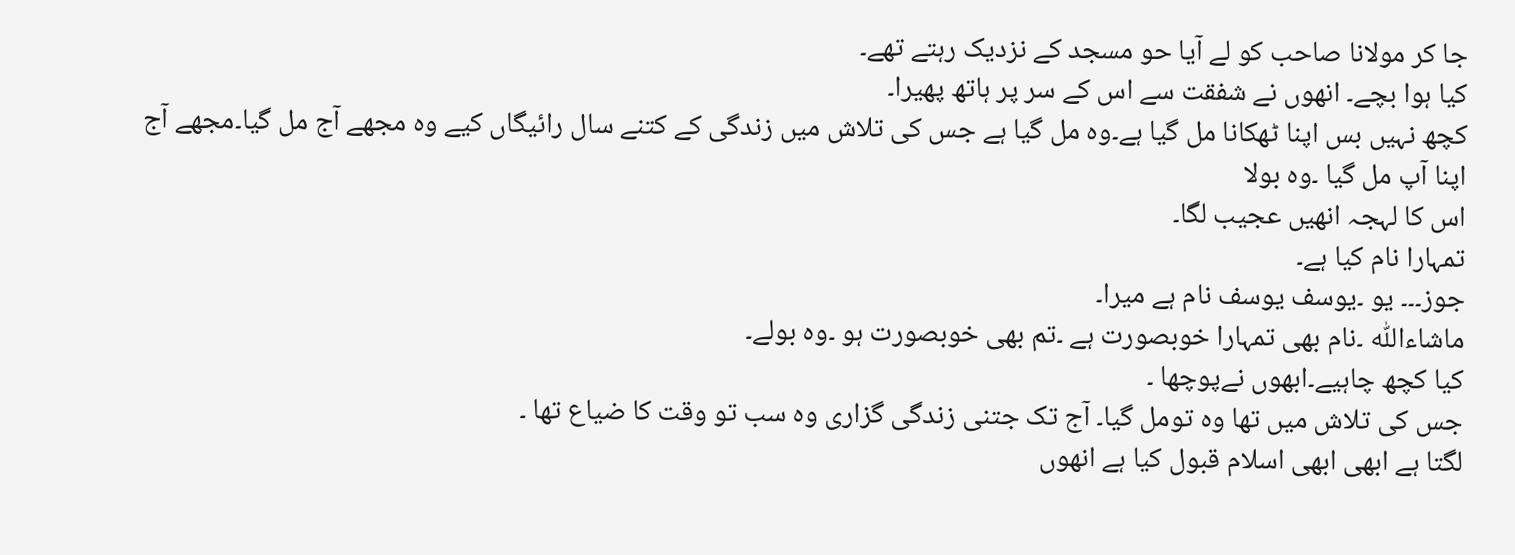جا کر مولانا صاحب کو لے آیا حو مسجد کے نزدیک رہتے تھے۔
کیا ہوا بچے۔ انھوں نے شفقت سے اس کے سر پر ہاتھ پھیرا۔
کچھ نہیں بس اپنا ٹھکانا مل گیا ہے۔وہ مل گیا ہے جس کی تلاش میں زندگی کے کتنے سال رائیگاں کیے وہ مجھے آج مل گیا۔مجھے آج اپنا آپ مل گیا ۔وہ بولا
اس کا لہجہ انھیں عجیب لگا۔
تمہارا نام کیا ہے۔
جوز۔۔۔ یو ۔یوسف یوسف نام ہے میرا۔
ماشاءاللّٰه ۔نام بھی تمہارا خوبصورت ہے ۔تم بھی خوبصورت ہو ۔وہ بولے۔
کیا کچھ چاہیے۔ابھوں نےپوچھا ۔
جس کی تلاش میں تھا وہ تومل گیا۔ آج تک جتنی زندگی گزاری وہ سب تو وقت کا ضیاع تھا ۔
لگتا ہے ابھی ابھی اسلام قبول کیا ہے انھوں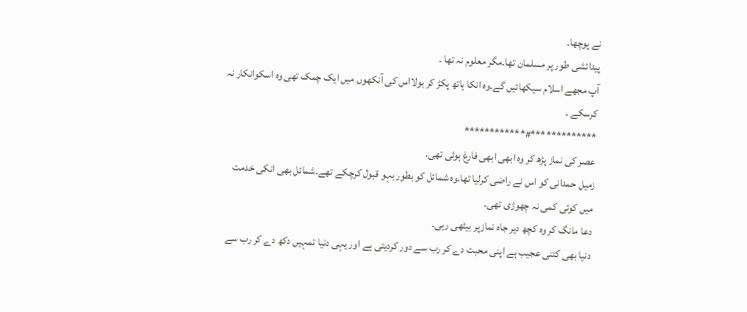نے پوچھا۔
پیدائشی طور پر مسلمان تھا۔مگر معلوم نہ تھا ۔
آپ مجھے اسلام سیکھائیں گے۔وہ انکا ہاتھ پکڑ کر بولااس کی آنکھوں میں ایک چمک تھی وہ اسکوانکار نہ کرسکے ۔
*************#************
عصر کی نماز پڑھ کر وہ ابھی ابھی فارغ ہوئی تھی۔
زمیل حمدانی کو اس نے راضی کرلیا تھا۔وہ شمائل کو بطور بہو قبول کرچکے تھے۔شمائل بھی انکی خدمت میں کوئی کمی نہ چھوڑی تھی۔
دعا مانگ کر وہ کچھ دیر جاہ نمازپر بیٹھی رہی۔
دنیا بھی کتنی عجیب ہے اپنی محبت دے کر رب سے دور کردیتی ہے اور یہی دنیا تمہیں دکھ دے کر رب سے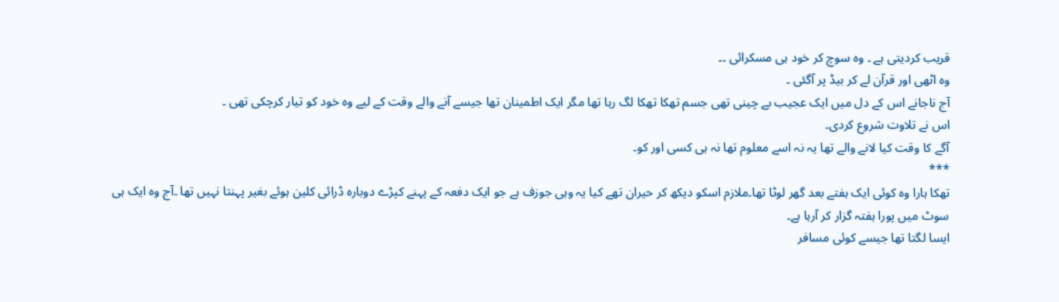قریب کردیتی ہے ۔ وہ سوچ کر خود ہی مسکرائی ۔۔
وہ اٹھی اور قرآن لے کر بیڈ پر آگئی ۔
آج ناجانے اس کے دل میں ایک عجیب بے چینی تھی جسم تھکا تھکا لگ رہا تھا مگر ایک اطمینان تھا جیسے آنے والے وقت کے لیے وہ خود کو تیار کرچکی تھی ۔
اس نے تلاوت شروع کردی۔
آگے کا وقت کیا لانے والے تھا یہ نہ اسے معلوم تھا نہ ہی کسی اور کو۔
***
تھکا ہارا وہ کوئی ایک ہفتے بعد گھر لوٹا تھا۔ملازم اسکو دیکھ کر حیران تھے کیا یہ وہی جوزف ہے جو ایک دفعہ کے پہنے کپڑے دوبارہ ڈرائی کلین ہوئے بغیر پہنتا نہیں تھا ۔آج وہ ایک ہی سوٹ میں پورا ہفتہ گزار کر آرہا ہے۔
ایسا لگتا تھا جیسے کوئی مسافر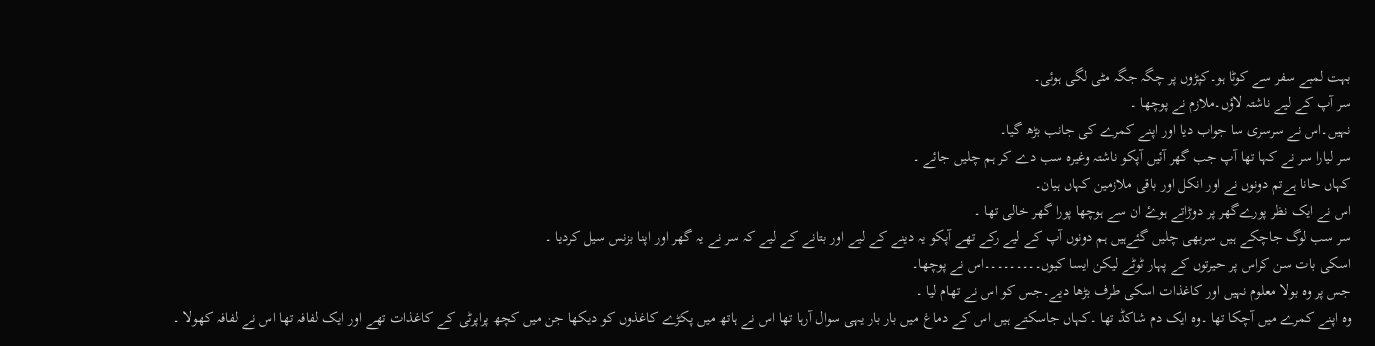بہت لمبے سفر سے کوٹا ہو۔کپڑوں پر چگہ جگہ مٹی لگی ہوئی۔
سر آپ کے لیے ناشتہ لاؤں۔ملازم نے پوچھا ۔
نہیں۔اس نے سرسری سا جواب دیا اور اپنے کمرے کی جانب بڑھ گیا۔
سر لیارا سر نے کہا تھا آپ جب گھر آئیں آپکو ناشتہ وغیرہ سب دے کر ہم چلیں جائے ۔
کہاں حانا ہےتم دونوں نے اور انکل اور باقی ملازمین کہاں ہیان۔
اس نے ایک نظر پورےگھر پر دوڑاتے ہوۓ ان سے ہوچھا پورا گھر خالی تھا ۔
سر سب لوگ جاچکے ہیں سربھی چلیں گئےہیں ہم دونوں آپ کے لیے رکے تھے آپکو یہ دینے کے لیے اور بتانے کے لیے کہ سر نے یہ گھر اور اپنا بزنس سیل کردیا ۔
اسکی بات سن کراس پر حیرتوں کے پہار ٹوٹے لیکن ایسا کیوں۔۔۔۔۔۔۔۔۔اس نے پوچھا۔
جس پر وہ بولا معلوم نہیں اور کاغذات اسکی طرف بڑھا دیے۔جس کو اس نے تھام لیا ۔
وہ اپنے کمرے میں آچکا تھا ۔وہ ایک دم شاکڈ تھا ۔کہاں جاسکتے ہیں اس کے دماغ میں بار بار یہی سوال آرہا تھا اس نے ہاتھ میں پکڑے کاغذوں کو دیکھا جن میں کچھ پراپرٹی کے کاغذات تھے اور ایک لفافہ تھا اس نے لفافہ کھولا ۔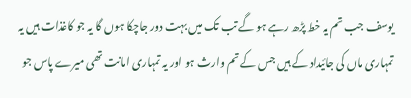یوسف جب تم یہ خط پڑھ رہے ہو گے تب تک میں بہت دور جاچکا ہوں گا یہ جو کاغذات ہیں یہ تمہاری ماں کی جائیداد کے ہیں جس کے تم وارث ہو اور یہ تمہاری امانت تھی میرے پاس جو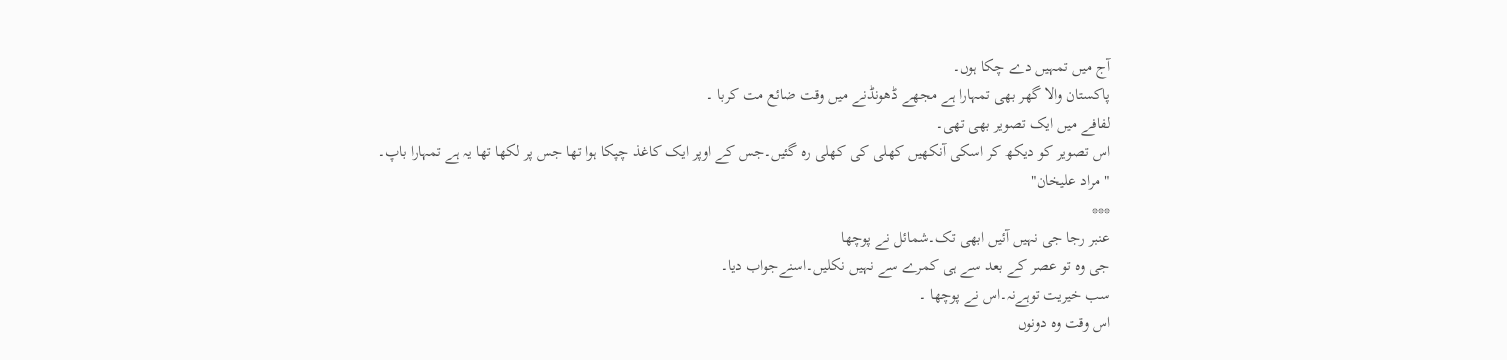آج میں تمہیں دے چکا ہوں۔
پاکستان والا گھر بھی تمہارا ہے مجھے ڈھونڈنے میں وقت ضائع مت کربا ۔
لفافے میں ایک تصویر بھی تھی۔
اس تصویر کو دیکھ کر اسکی آنکھیں کھلی کی کھلی رہ گئیں۔جس کے اوپر ایک کاغذ چپکا ہوا تھا جس پر لکھا تھا یہ ہے تمہارا باپ۔
"مراد علیخان"
***
عنبر رجا جی نہیں آئیں ابھی تک۔شمائل نے پوچھا
جی وہ تو عصر کے بعد سے ہی کمرے سے نہیں نکلیں۔اسنےجواب دیا۔
سب خیریت توہےنہ۔اس نے پوچھا ۔
اس وقت وہ دونوں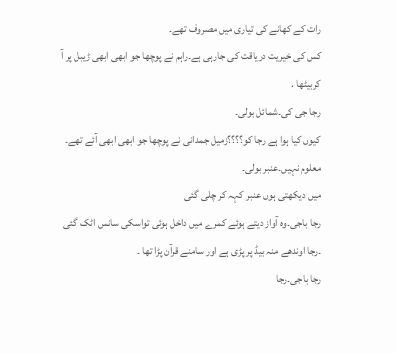رات کے کھانے کی تیاری میں مصروف تھے۔
کس کی خیریت دریاقت کی جارہی ہے۔راہم نے پوچھا جو ابھی ابھی ڑیبل پر آ کربیٹھا .
رجا جی کی۔شمائل بولی۔
کیوں کیا ہوا ہے رجا کو؟؟؟؟زمیل جمدانی نے پوچھا جو ابھی ابھی آئے تھے۔
معلوم نہیں۔عنبر بولی۔
میں دیکھتی ہوں عنبر کہہ کر چلی گئی
رجا باجی۔وہ آواز دیتے ہوئے کمرے میں داخل ہوئی تواسکی سانس اٹک گئی ۔رجا اوندھے منہ بیڈ پر پڑی ہے اور سامنے قرآن پڑا تھا ۔
رجا باجی۔رجا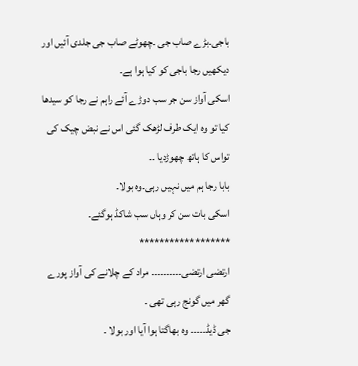باجی۔بڑے صاب جی ۔چھوٹے صاب جی جلدی آئیں اور دیکھیں رجا باجی کو کیا ہوا ہے۔
اسکی آواز سن جر سب دوڑے آئے راہم نے رجا کو سیدھا کیا تو وہ ایک طرف لڑھک گئی اس نے نبض چیک کی تواس کا ہاتھ چھوڑدیا ۔۔
بابا رجا ہم میں نہیں رہی۔وہ بولا۔
اسکی بات سن کر وہاں سب شاکڈ ہوگئے۔
******************
ارتضی ارتضی۔۔۔۔۔۔۔۔۔۔ مراد کے چلانے کی آواز پورے گھر میں گونج رہی تھی ۔
جی ڈیڈ۔۔۔۔۔ وہ بھاگتا ہوا آیا اور بولا ۔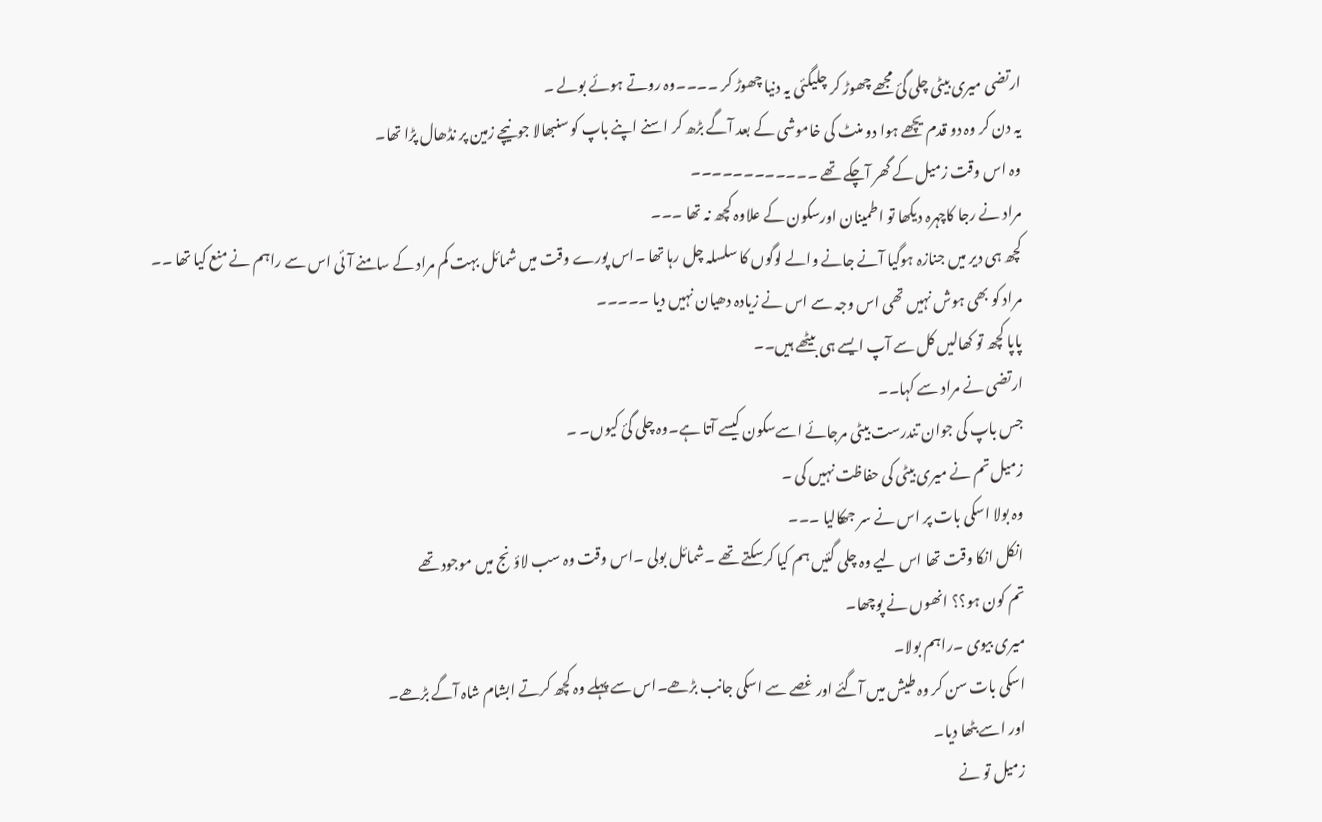ارتضی میری بیٹی چلی گئ مجھے چھوڑ کر چلیگئی یہ دنیا چھوڑ کر ۔۔۔۔وہ روتے ہوئے بولے ۔
یہ دن کر وہ دو قدم یچھے ہوا دو منٹ کی خاموشی کے بعد آگے بڑھ کر اسنے اپنے باپ کو سنبھالا جونیچے زمین پر نڈھال پڑا تھا۔
وہ اس وقت زمیل کے گھر آچکے تھے ۔۔۔۔۔۔۔۔۔۔۔۔
مراد نے رجا کاچہرہ دیکھا تو اطمینان اورسکون کے علاوہ کچھ نہ تھا ۔۔۔
کچھ ہی دیر میں جنازہ ہوگیا آنے جانے والے لوگوں کا سلسلہ چل رہا تھا ۔اس پورے وقت میں شمائل بہت کم مراد کے سامنے آئی اس سے راہم نے منع کیا تھا ۔۔
مراد کو بھی ہوش نہیں تھی اس وجہ سے اس نے زیادہ دھیان نہیں دیا ۔۔۔۔۔
پاپا کچھ تو کھالیں کل سے آپ ایسے ہی بیٹھے ہیں۔۔
ارتضی نے مراد سے کہا۔۔
جس باپ کی جوان تندرست بیٹی مرجائے اسےسکون کیسے آتا ہے۔وہ چلی گئ کیوں۔ ۔
زمیل تم نے میری بیٹی کی حفاظت نہیں کی ۔
وہ بولا اسکی بات پر اس نے سر جھکالیا ۔۔۔
انکل انکا وقت تھا اس لیے وہ چلی گئیں ہم کیا کرسکتے تھے ۔شمائل بولی ۔اس وقت وہ سب لاؤنج میں موجود تھے
تم کون ہو؟؟ انھوں نے پوچھا۔
میری بیوی ۔راہم بولا۔
اسکی بات سن کر وہ طیش میں آگئے اور غصے سے اسکی جانب بڑھے۔اس سے پہلے وہ کچھ کرتے ابشام شاہ آگے بڑھے۔
اور اسے بٹھا دیا۔
زمیل تو نے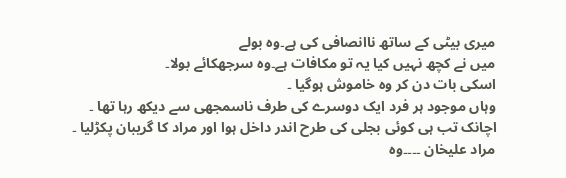میری بیٹی کے ساتھ ناانصافی کی ہے۔وہ بولے
میں نے کچھ نہیں کیا یہ تو مکافات ہے۔وہ سرجھکائے بولا۔
اسکی بات دن کر وہ خاموش ہوگیا ۔
وہاں موجود ہر فرد ایک دوسرے کی طرف ناسمجھی سے دیکھ رہا تھا ۔
اچانک تب ہی کوئی بجلی کی طرح اندر داخل ہوا اور مراد کا گریبان پکڑلیا ۔
مراد علیخان ۔۔۔۔وہ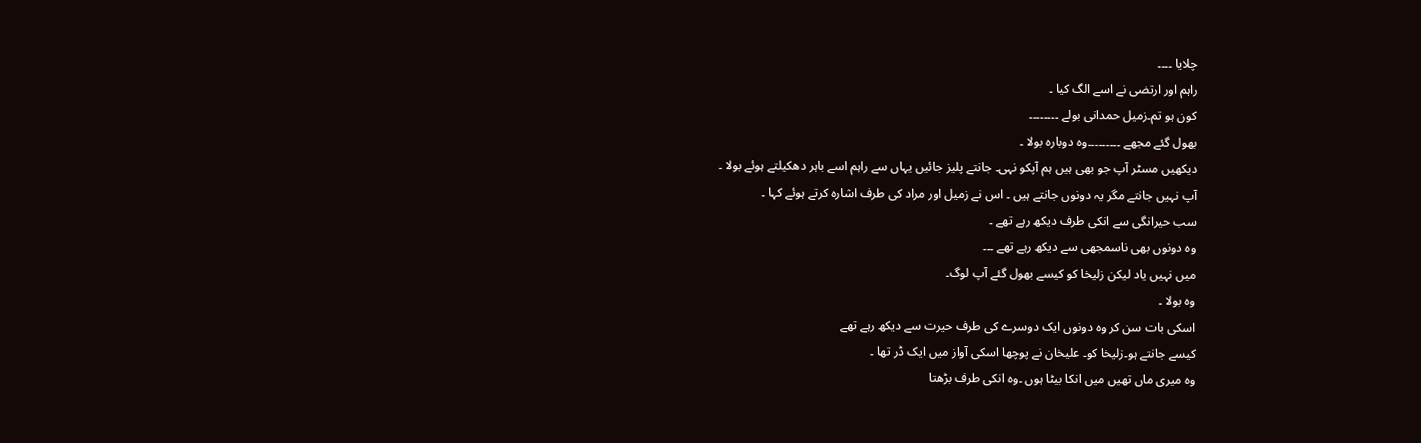چلایا ۔۔۔۔
راہم اور ارتضی نے اسے الگ کیا ۔
کون ہو تم۔زمیل حمدانی بولے ۔۔۔۔۔۔۔۔
بھول گئے مجھے ۔۔۔۔۔۔۔۔۔وہ دوبارہ بولا ۔
دیکھیں مسٹر آپ جو بھی ہیں ہم آپکو نہی۔ جانتے پلیز جائیں یہاں سے راہم اسے باہر دھکیلتے ہوئے بولا ۔
آپ نہیں جانتے مگر یہ دونوں جانتے ہیں ۔ اس نے زمیل اور مراد کی طرف اشارہ کرتے ہوئے کہا ۔
سب حیرانگی سے انکی طرف دیکھ رہے تھے ۔
وہ دونوں بھی ناسمجھی سے دیکھ رہے تھے ۔۔۔
میں نہیں یاد لیکن زلیخا کو کیسے بھول گئے آپ لوگ۔
وہ بولا ۔
اسکی بات سن کر وہ دونوں ایک دوسرے کی طرف حیرت سے دیکھ رہے تھے
کیسے جانتے ہو۔زلیخا کو۔ علیخان نے پوچھا اسکی آواز میں ایک ڈر تھا ۔
وہ میری ماں تھیں میں انکا بیٹا ہوں ۔وہ انکی طرف بڑھتا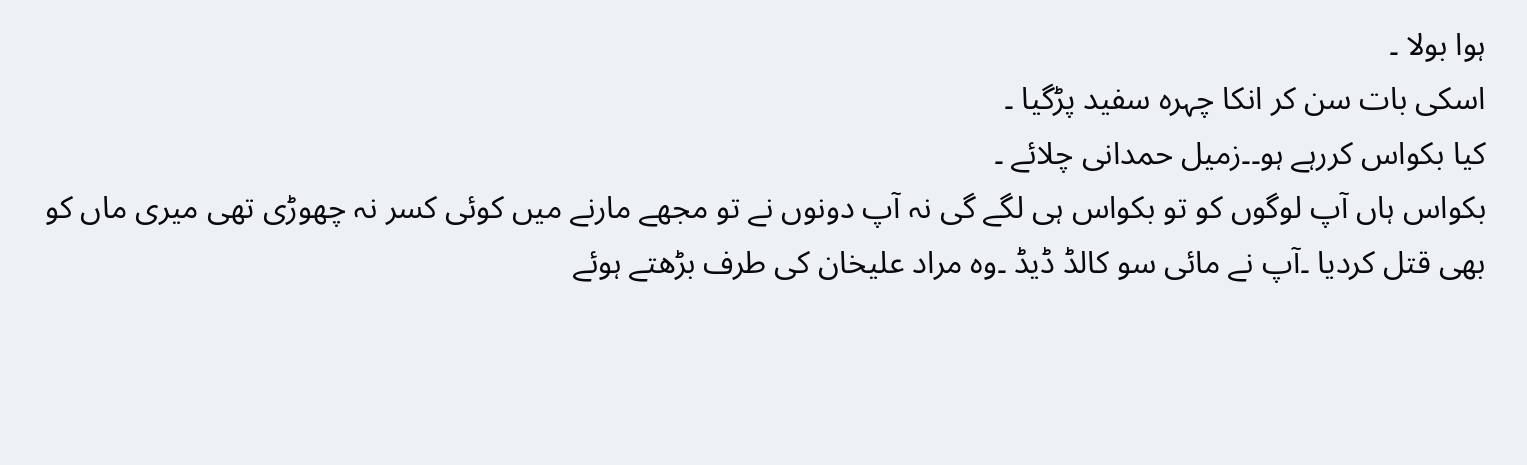ہوا بولا ۔
اسکی بات سن کر انکا چہرہ سفید پڑگیا ۔
کیا بکواس کررہے ہو۔۔زمیل حمدانی چلائے ۔
بکواس ہاں آپ لوگوں کو تو بکواس ہی لگے گی نہ آپ دونوں نے تو مجھے مارنے میں کوئی کسر نہ چھوڑی تھی میری ماں کو بھی قتل کردیا ۔آپ نے مائی سو کالڈ ڈیڈ ۔وہ مراد علیخان کی طرف بڑھتے ہوئے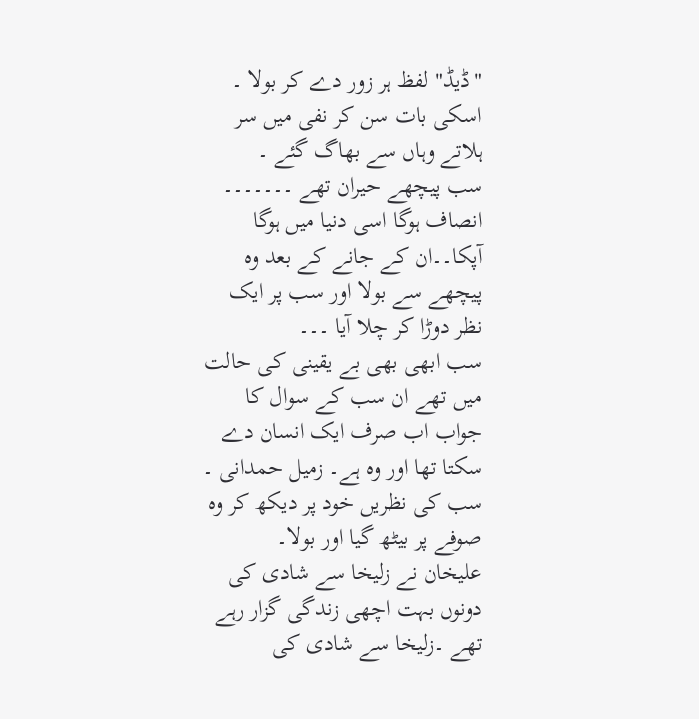"ڈیڈ" لفظ ہر زور دے کر بولا ۔
اسکی بات سن کر نفی میں سر ہلاتے وہاں سے بھاگ گئے ۔
سب پیچھے حیران تھے ۔۔۔۔۔۔۔
انصاف ہوگا اسی دنیا میں ہوگا آپکا۔۔ان کے جانے کے بعد وہ پیچھے سے بولا اور سب پر ایک نظر دوڑا کر چلا آیا ۔۔۔
سب ابھی بھی بے یقینی کی حالت میں تھے ان سب کے سوال کا جواب اب صرف ایک انسان دے سکتا تھا اور وہ ہے۔ زمیل حمدانی ۔
سب کی نظریں خود پر دیکھ کر وہ صوفے پر بیٹھ گیا اور بولا۔
علیخان نے زلیخا سے شادی کی دونوں بہت اچھی زندگی گزار رہے تھے ۔زلیخا سے شادی کی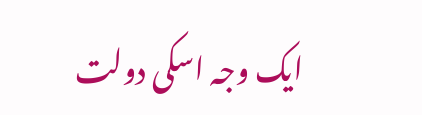ایک وجہ اسکی دولت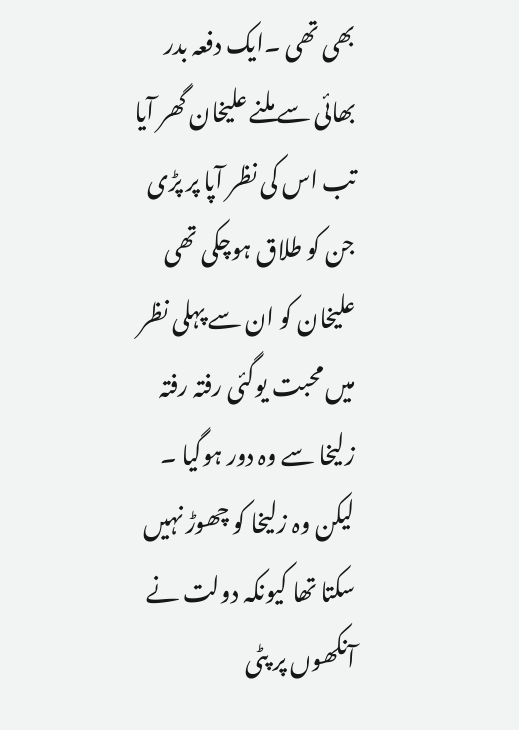بھی تھی ۔ایک دفعہ بدر بھائی سے ملنے علیخان گھر آیا تب اس کی نظر آپا پر پڑی جن کو طلاق ہوچکی تھی علیخان کو ان سے پہلی نظر میں محبت یوگئی رفتہ رفتہ زلیخا سے وہ دور ہوگیا ۔
لیکن وہ زلیخا کو چھوڑ نہیں سکتا تھا کیونکہ دولت نے آنکھوں پر پٹی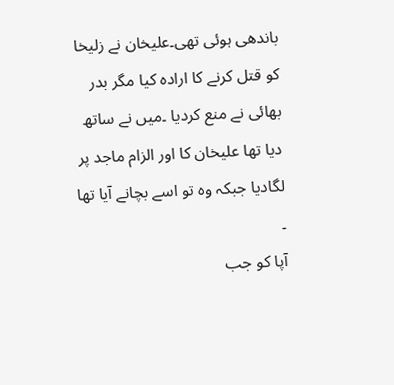باندھی ہوئی تھی۔علیخان نے زلیخا کو قتل کرنے کا ارادہ کیا مگر بدر بھائی نے منع کردیا ۔میں نے ساتھ دیا تھا علیخان کا اور الزام ماجد پر لگادیا جبکہ وہ تو اسے بچانے آیا تھا ۔
آپا کو جب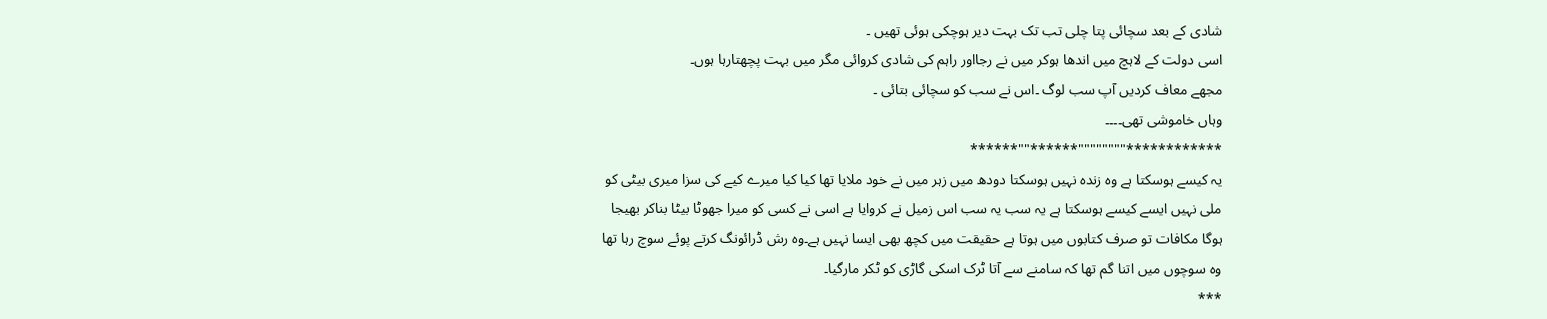شادی کے بعد سچائی پتا چلی تب تک بہت دیر ہوچکی ہوئی تھیں ۔
اسی دولت کے لاہچ میں اندھا ہوکر میں نے رجااور راہم کی شادی کروائی مگر میں بہت پچھتارہا ہوں۔
مجھے معاف کردیں آپ سب لوگ ۔اس نے سب کو سچائی بتائی ۔
وہاں خاموشی تھی۔۔۔۔
************""""""""******""******
یہ کیسے ہوسکتا ہے وہ زندہ نہیں ہوسکتا دودھ میں زہر میں نے خود ملایا تھا کیا کیا میرے کیے کی سزا میری بیٹی کو ملی نہیں ایسے کیسے ہوسکتا ہے یہ سب یہ سب اس زمیل نے کروایا ہے اسی نے کسی کو میرا جھوٹا بیٹا بناکر بھیجا ہوگا مکافات تو صرف کتابوں میں ہوتا ہے حقیقت میں کچھ بھی ایسا نہیں ہے۔وہ رش ڈرائونگ کرتے پوئے سوچ رہا تھا وہ سوچوں میں اتنا گم تھا کہ سامنے سے آتا ٹرک اسکی گاڑی کو ٹکر مارگیا۔
***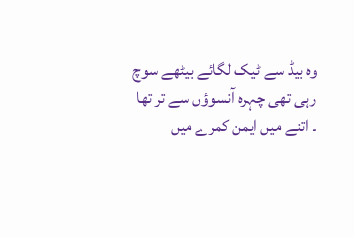وہ بیڈ سے ٹیک لگائے بیٹھے سوچ رہی تھی چہرہ آنسوؤں سے تر تھا ۔ اتنے میں ایمن کمرے میں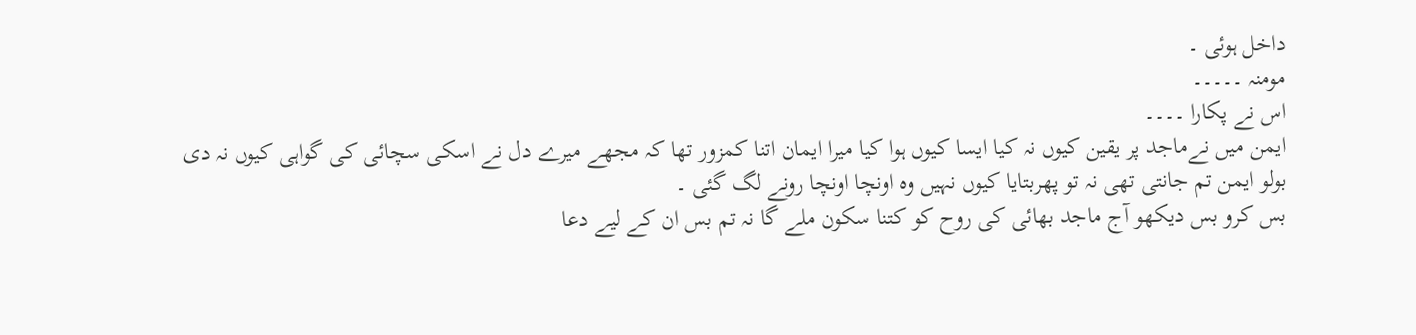داخل ہوئی ۔
مومنہ ۔۔۔۔۔
اس نے پکارا ۔۔۔۔
ایمن میں نےماجد پر یقین کیوں نہ کیا ایسا کیوں ہوا کیا میرا ایمان اتنا کمزور تھا کہ مجھے میرے دل نے اسکی سچائی کی گواہی کیوں نہ دی بولو ایمن تم جانتی تھی نہ تو پھربتایا کیوں نہیں وہ اونچا اونچا رونے لگ گئی ۔
بس کرو بس دیکھو آج ماجد بھائی کی روح کو کتنا سکون ملے گا نہ تم بس ان کے لیے دعا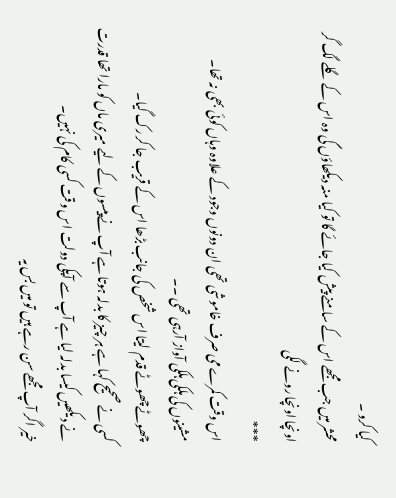کیا کرو ۔
محشر میں جب مجھے اس کے سامنے پیش کیا جائے گا تو کیا منہ دیکھاؤں گی وہ اس کے گلے لگ گر اونچا اونچا رونے لگی
***
اس وقت کمرے می صرف خاموشی تھی ان دونوں وجود کے علاوہ وہاں کوئی بھی نہ تھا۔
مشینوں کی ہلکی ہلکی آواز آرہی تھی ۔۔
چھوٹےچھوٹے قدم لیتا اس شخص کی جانب بڑھا اس کے قریب جا کر رک گیا۔
کسی نے صحیح کہا ہے ہر چیز کا بدلہ ہوتا ہے آپ نے پیسوں کے لیے میری ماں کو مارا تھا قدرت نے دیکھیں کیسا بدلہ لیا ہے آپ سے آپکی دولت اس وقت کسی کام کی نہیں۔
خیر اگر آپ مجھے سن رہے ہیں تو میں بس یہ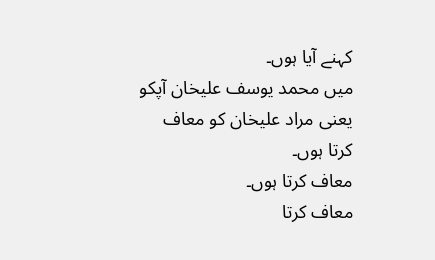کہنے آیا ہوں۔
میں محمد یوسف علیخان آپکو یعنی مراد علیخان کو معاف کرتا ہوں۔
معاف کرتا ہوں۔
معاف کرتا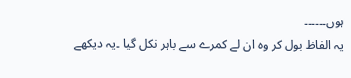ہوں۔۔۔۔۔۔
یہ الفاظ بول کر وہ ان لے کمرے سے باہر نکل گیا ۔یہ دیکھے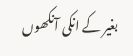بغیر کے انکی آنکھوں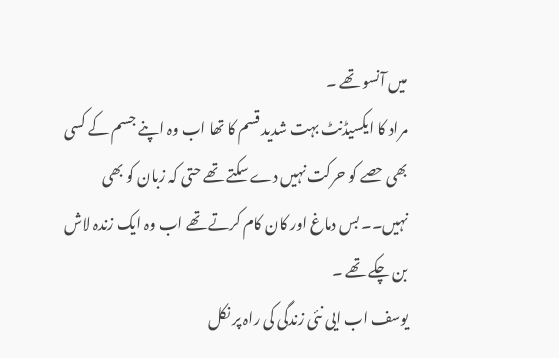میں آنسو تھے ۔
مراد کا ایکسیڈنٹ بہت شدید قسم کا تھا اب وہ اپنے جسم کے کسی بھی حصے کو حرکت نہیں دے سکتے تھے حتی کہ زبان کو بھی نہیں۔۔ بس دماغ اور کان کام کرتے تھے اب وہ ایک زندہ لاش بن چکے تھے ۔
یوسف اب ایی نئی زندگی کی راہ پر نکل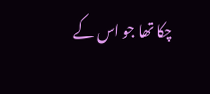چکا تھا جو اس کے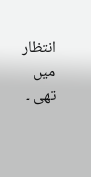انتظار میں تھی ۔